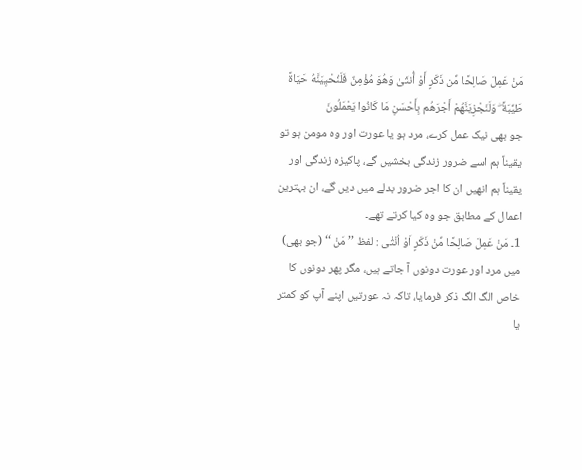مَنْ عَمِلَ صَالِحًا مِّن ذَكَرٍ أَوْ أُنثَىٰ وَهُوَ مُؤْمِنٌ فَلَنُحْيِيَنَّهُ حَيَاةً طَيِّبَةً ۖ وَلَنَجْزِيَنَّهُمْ أَجْرَهُم بِأَحْسَنِ مَا كَانُوا يَعْمَلُونَ
جو بھی نیک عمل کرے، مرد ہو یا عورت اور وہ مومن ہو تو یقیناً ہم اسے ضرور زندگی بخشیں گے، پاکیزہ زندگی اور یقیناً ہم انھیں ان کا اجر ضرور بدلے میں دیں گے، ان بہترین اعمال کے مطابق جو وہ کیا کرتے تھے۔
1۔ مَنْ عَمِلَ صَالِحًا مِّنْ ذَكَرٍ اَوْ اُنْثٰى : لفظ ’’ مَنْ ‘‘ (جو بھی) میں مرد اور عورت دونوں آ جاتے ہیں، مگر پھر دونوں کا خاص الگ الگ ذکر فرمایا، تاکہ نہ عورتیں اپنے آپ کو کمتر یا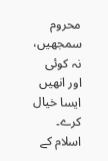محروم سمجھیں، نہ کوئی اور انھیں ایسا خیال کرے۔ اسلام کے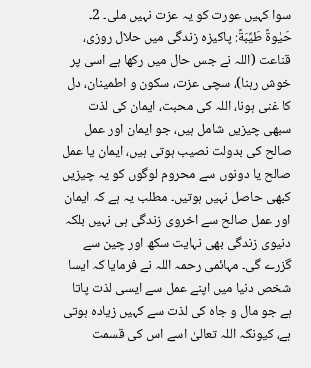سوا کہیں عورت کو یہ عزت نہیں ملی۔ 2۔ حَيٰوةً طَيِّبَةً: پاکیزہ زندگی میں حلال روزی، قناعت (اللہ نے جس حال میں رکھا ہے اسی پر خوش رہنا)، سچی عزت، سکون و اطمینان، دل کا غنی ہونا، اللہ کی محبت، ایمان کی لذت سبھی چیزیں شامل ہیں، جو ایمان اور عمل صالح کی بدولت نصیب ہوتی ہیں، ایمان یا عمل صالح یا دونوں سے محروم لوگوں کو یہ چیزیں کبھی حاصل نہیں ہوتیں۔ مطلب یہ ہے کہ ایمان اور عمل صالح سے اخروی زندگی ہی نہیں بلکہ دنیوی زندگی بھی نہایت سکھ اور چین سے گزرے گی۔ مہائمی رحمہ اللہ نے فرمایا کہ ایسا شخص دنیا میں اپنے عمل سے ایسی لذت پاتا ہے جو مال و جاہ کی لذت سے کہیں زیادہ ہوتی ہے، کیونکہ اللہ تعالیٰ اسے اس کی قسمت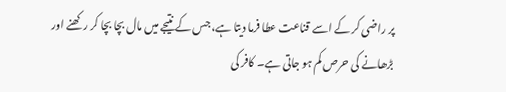پر راضی کر کے اسے قناعت عطا فرما دیتا ہے، جس کے نتیجے میں مال بچا بچا کر رکھنے اور بڑھانے کی حرص کم ہو جاتی ہے۔ کافر کی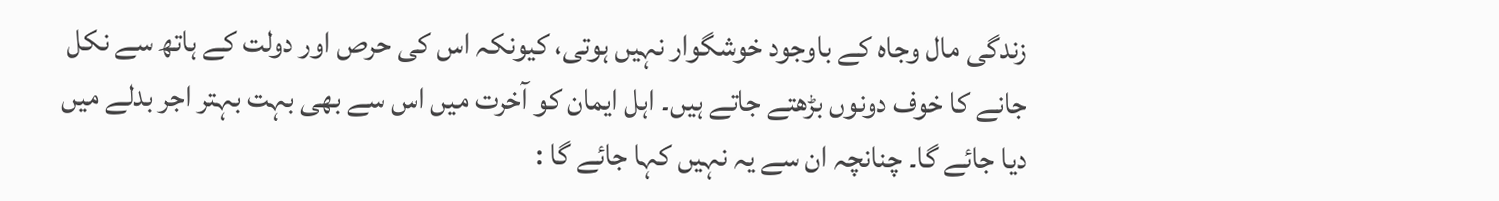زندگی مال وجاہ کے باوجود خوشگوار نہیں ہوتی، کیونکہ اس کی حرص اور دولت کے ہاتھ سے نکل جانے کا خوف دونوں بڑھتے جاتے ہیں۔ اہل ایمان کو آخرت میں اس سے بھی بہت بہتر اجر بدلے میں دیا جائے گا۔ چنانچہ ان سے یہ نہیں کہا جائے گا :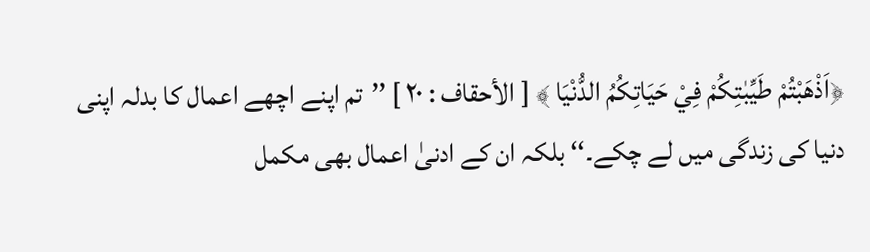﴿اَذْهَبْتُمْ طَيِّبٰتِكُمْ فِيْ حَيَاتِكُمُ الدُّنْيَا ﴾ [ الأحقاف : ۲۰ ] ’’تم اپنے اچھے اعمال کا بدلہ اپنی دنیا کی زندگی میں لے چکے۔‘‘ بلکہ ان کے ادنیٰ اعمال بھی مکمل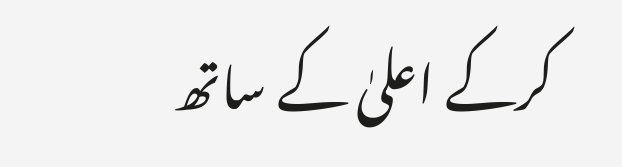کرکے اعلیٰ کے ساتھ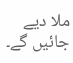ملا دیے جائیں گے۔